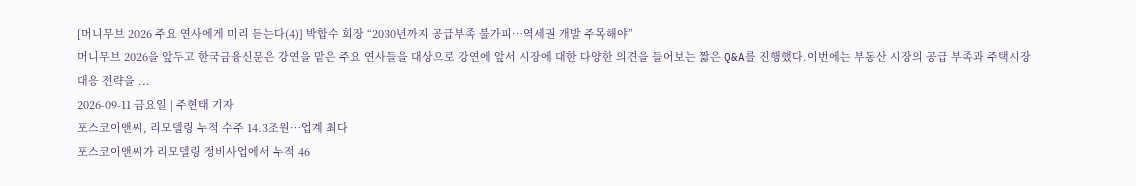[머니무브 2026 주요 연사에게 미리 듣는다(4)] 박합수 회장 “2030년까지 공급부족 불가피…역세권 개발 주목해야”
머니무브 2026을 앞두고 한국금융신문은 강연을 맡은 주요 연사들을 대상으로 강연에 앞서 시장에 대한 다양한 의견을 들어보는 짧은 Q&A를 진행했다.이번에는 부동산 시장의 공급 부족과 주택시장 대응 전략을 ...
2026-09-11 금요일 | 주현태 기자
포스코이앤씨, 리모델링 누적 수주 14.3조원…업계 최다
포스코이앤씨가 리모델링 정비사업에서 누적 46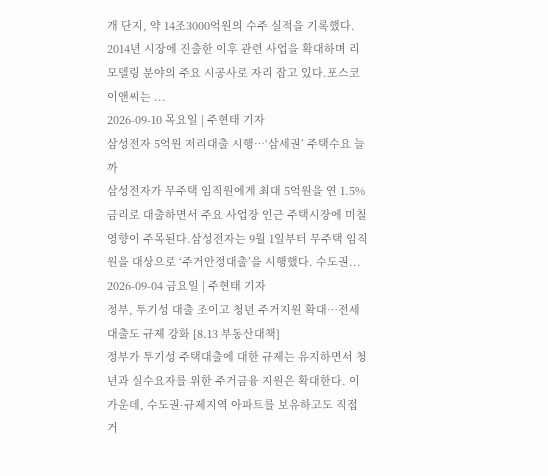개 단지, 약 14조3000억원의 수주 실적을 기록했다. 2014년 시장에 진출한 이후 관련 사업을 확대하며 리모델링 분야의 주요 시공사로 자리 잡고 있다.포스코이앤씨는 ...
2026-09-10 목요일 | 주현태 기자
삼성전자 5억원 저리대출 시행…‘삼세권’ 주택수요 늘까
삼성전자가 무주택 임직원에게 최대 5억원을 연 1.5% 금리로 대출하면서 주요 사업장 인근 주택시장에 미칠 영향이 주목된다.삼성전자는 9월 1일부터 무주택 임직원을 대상으로 ‘주거안정대출’을 시행했다. 수도권...
2026-09-04 금요일 | 주현태 기자
정부, 투기성 대출 조이고 청년 주거지원 확대…전세대출도 규제 강화 [8.13 부동산대책]
정부가 투기성 주택대출에 대한 규제는 유지하면서 청년과 실수요자를 위한 주거금융 지원은 확대한다. 이 가운데, 수도권·규제지역 아파트를 보유하고도 직접 거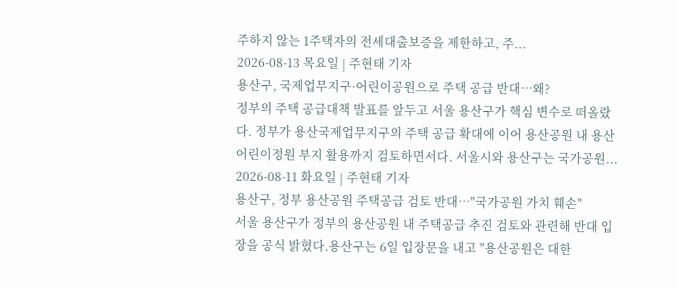주하지 않는 1주택자의 전세대출보증을 제한하고, 주...
2026-08-13 목요일 | 주현태 기자
용산구, 국제업무지구·어린이공원으로 주택 공급 반대…왜?
정부의 주택 공급대책 발표를 앞두고 서울 용산구가 핵심 변수로 떠올랐다. 정부가 용산국제업무지구의 주택 공급 확대에 이어 용산공원 내 용산어린이정원 부지 활용까지 검토하면서다. 서울시와 용산구는 국가공원...
2026-08-11 화요일 | 주현태 기자
용산구, 정부 용산공원 주택공급 검토 반대…"국가공원 가치 훼손"
서울 용산구가 정부의 용산공원 내 주택공급 추진 검토와 관련해 반대 입장을 공식 밝혔다.용산구는 6일 입장문을 내고 "용산공원은 대한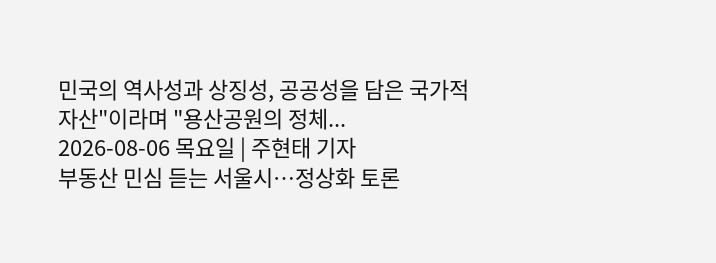민국의 역사성과 상징성, 공공성을 담은 국가적 자산"이라며 "용산공원의 정체...
2026-08-06 목요일 | 주현태 기자
부동산 민심 듣는 서울시…정상화 토론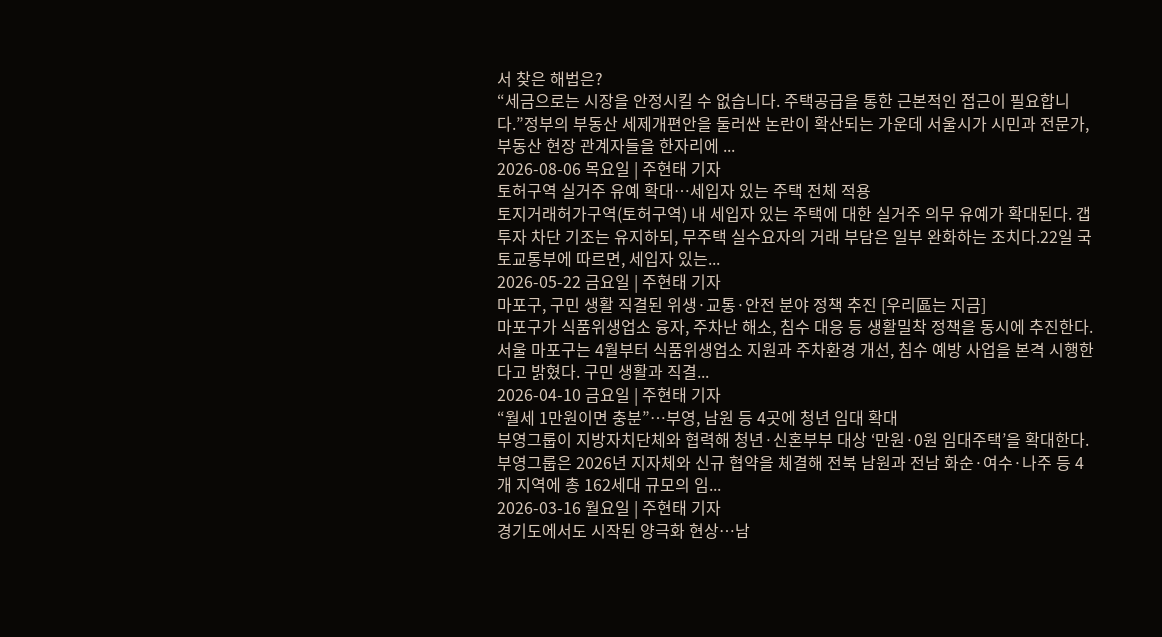서 찾은 해법은?
“세금으로는 시장을 안정시킬 수 없습니다. 주택공급을 통한 근본적인 접근이 필요합니다.”정부의 부동산 세제개편안을 둘러싼 논란이 확산되는 가운데 서울시가 시민과 전문가, 부동산 현장 관계자들을 한자리에 ...
2026-08-06 목요일 | 주현태 기자
토허구역 실거주 유예 확대…세입자 있는 주택 전체 적용
토지거래허가구역(토허구역) 내 세입자 있는 주택에 대한 실거주 의무 유예가 확대된다. 갭투자 차단 기조는 유지하되, 무주택 실수요자의 거래 부담은 일부 완화하는 조치다.22일 국토교통부에 따르면, 세입자 있는...
2026-05-22 금요일 | 주현태 기자
마포구, 구민 생활 직결된 위생·교통·안전 분야 정책 추진 [우리區는 지금]
마포구가 식품위생업소 융자, 주차난 해소, 침수 대응 등 생활밀착 정책을 동시에 추진한다.서울 마포구는 4월부터 식품위생업소 지원과 주차환경 개선, 침수 예방 사업을 본격 시행한다고 밝혔다. 구민 생활과 직결...
2026-04-10 금요일 | 주현태 기자
“월세 1만원이면 충분”…부영, 남원 등 4곳에 청년 임대 확대
부영그룹이 지방자치단체와 협력해 청년·신혼부부 대상 ‘만원·0원 임대주택’을 확대한다.부영그룹은 2026년 지자체와 신규 협약을 체결해 전북 남원과 전남 화순·여수·나주 등 4개 지역에 총 162세대 규모의 임...
2026-03-16 월요일 | 주현태 기자
경기도에서도 시작된 양극화 현상…남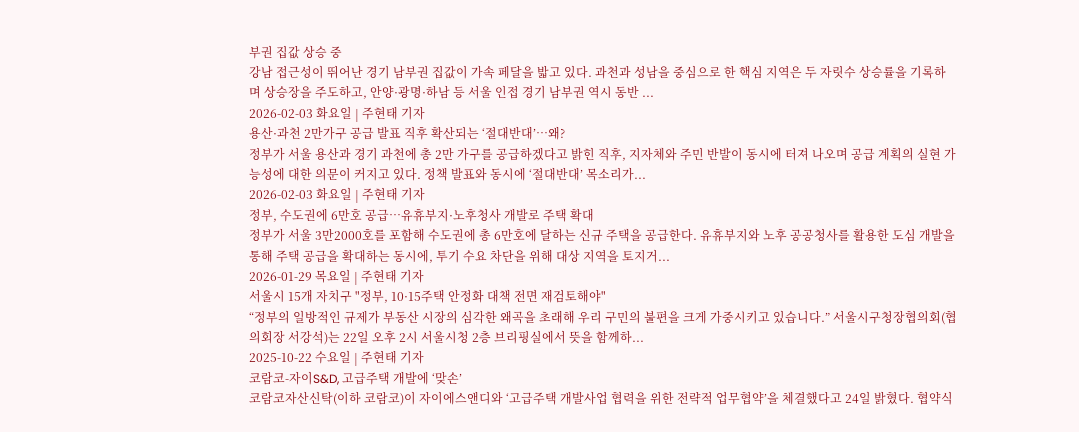부권 집값 상승 중
강남 접근성이 뛰어난 경기 남부권 집값이 가속 페달을 밟고 있다. 과천과 성남을 중심으로 한 핵심 지역은 두 자릿수 상승률을 기록하며 상승장을 주도하고, 안양·광명·하남 등 서울 인접 경기 남부권 역시 동반 ...
2026-02-03 화요일 | 주현태 기자
용산·과천 2만가구 공급 발표 직후 확산되는 ‘절대반대’…왜?
정부가 서울 용산과 경기 과천에 총 2만 가구를 공급하겠다고 밝힌 직후, 지자체와 주민 반발이 동시에 터져 나오며 공급 계획의 실현 가능성에 대한 의문이 커지고 있다. 정책 발표와 동시에 ‘절대반대’ 목소리가...
2026-02-03 화요일 | 주현태 기자
정부, 수도권에 6만호 공급…유휴부지·노후청사 개발로 주택 확대
정부가 서울 3만2000호를 포함해 수도권에 총 6만호에 달하는 신규 주택을 공급한다. 유휴부지와 노후 공공청사를 활용한 도심 개발을 통해 주택 공급을 확대하는 동시에, 투기 수요 차단을 위해 대상 지역을 토지거...
2026-01-29 목요일 | 주현태 기자
서울시 15개 자치구 "정부, 10·15주택 안정화 대책 전면 재검토해야"
“정부의 일방적인 규제가 부동산 시장의 심각한 왜곡을 초래해 우리 구민의 불편을 크게 가중시키고 있습니다.” 서울시구청장협의회(협의회장 서강석)는 22일 오후 2시 서울시청 2층 브리핑실에서 뜻을 함께하...
2025-10-22 수요일 | 주현태 기자
코람코-자이S&D, 고급주택 개발에 ‘맞손’
코람코자산신탁(이하 코람코)이 자이에스앤디와 ‘고급주택 개발사업 협력을 위한 전략적 업무협약’을 체결했다고 24일 밝혔다. 협약식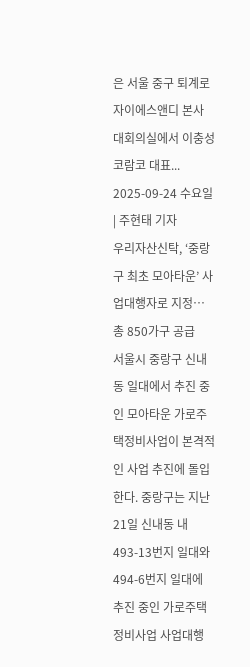은 서울 중구 퇴계로 자이에스앤디 본사 대회의실에서 이충성 코람코 대표...
2025-09-24 수요일 | 주현태 기자
우리자산신탁, ‘중랑구 최초 모아타운’ 사업대행자로 지정…총 850가구 공급
서울시 중랑구 신내동 일대에서 추진 중인 모아타운 가로주택정비사업이 본격적인 사업 추진에 돌입한다. 중랑구는 지난 21일 신내동 내 493-13번지 일대와 494-6번지 일대에 추진 중인 가로주택정비사업 사업대행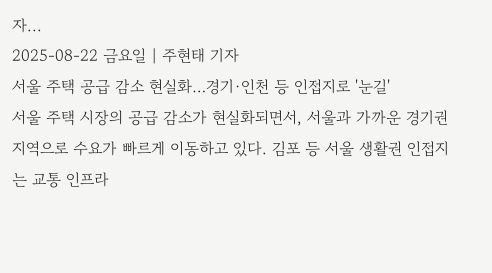자...
2025-08-22 금요일 | 주현태 기자
서울 주택 공급 감소 현실화…경기·인천 등 인접지로 '눈길'
서울 주택 시장의 공급 감소가 현실화되면서, 서울과 가까운 경기권 지역으로 수요가 빠르게 이동하고 있다. 김포 등 서울 생활권 인접지는 교통 인프라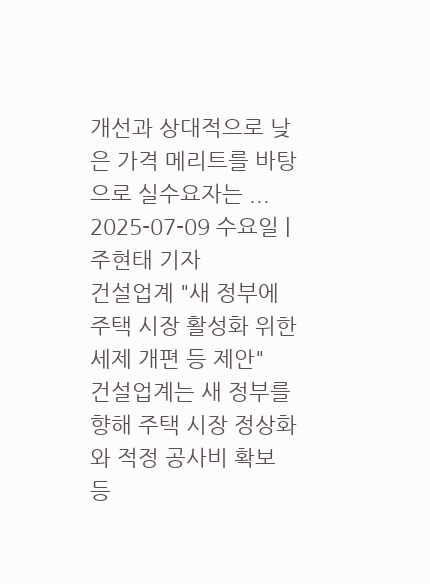개선과 상대적으로 낮은 가격 메리트를 바탕으로 실수요자는 ...
2025-07-09 수요일 | 주현태 기자
건설업계 "새 정부에 주택 시장 활성화 위한 세제 개편 등 제안"
건설업계는 새 정부를 향해 주택 시장 정상화와 적정 공사비 확보 등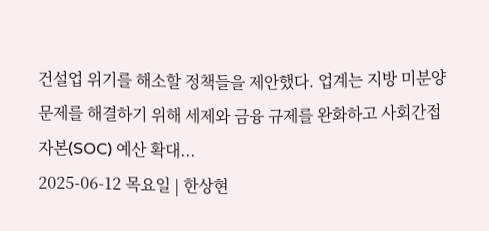건설업 위기를 해소할 정책들을 제안했다. 업계는 지방 미분양 문제를 해결하기 위해 세제와 금융 규제를 완화하고 사회간접자본(SOC) 예산 확대...
2025-06-12 목요일 | 한상현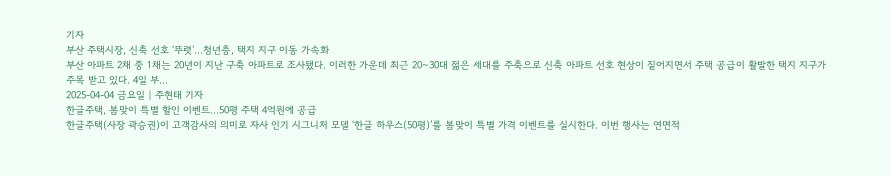기자
부산 주택시장, 신축 선호 ‘뚜렷’…청년층, 택지 지구 이동 가속화
부산 아파트 2채 중 1채는 20년이 지난 구축 아파트로 조사됐다. 이러한 가운데 최근 20~30대 젊은 세대를 주축으로 신축 아파트 선호 현상이 짙어지면서 주택 공급이 활발한 택지 지구가 주목 받고 있다. 4일 부...
2025-04-04 금요일 | 주현태 기자
한글주택, 봄맞이 특별 할인 이벤트…50평 주택 4억원에 공급
한글주택(사장 곽승권)이 고객감사의 의미로 자사 인기 시그니처 모델 ‘한글 하우스(50평)’를 봄맞이 특별 가격 이벤트를 실시한다. 이번 행사는 연면적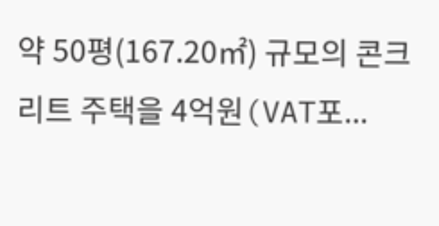약 50평(167.20㎡) 규모의 콘크리트 주택을 4억원(VAT포...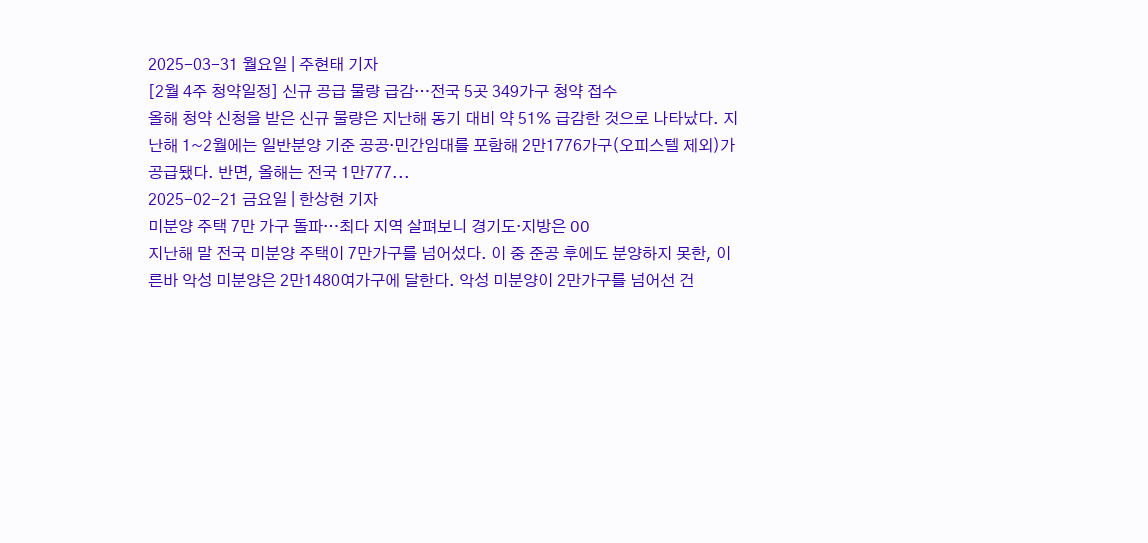2025-03-31 월요일 | 주현태 기자
[2월 4주 청약일정] 신규 공급 물량 급감…전국 5곳 349가구 청약 접수
올해 청약 신청을 받은 신규 물량은 지난해 동기 대비 약 51% 급감한 것으로 나타났다. 지난해 1~2월에는 일반분양 기준 공공·민간임대를 포함해 2만1776가구(오피스텔 제외)가 공급됐다. 반면, 올해는 전국 1만777...
2025-02-21 금요일 | 한상현 기자
미분양 주택 7만 가구 돌파…최다 지역 살펴보니 경기도·지방은 OO
지난해 말 전국 미분양 주택이 7만가구를 넘어섰다. 이 중 준공 후에도 분양하지 못한, 이른바 악성 미분양은 2만1480여가구에 달한다. 악성 미분양이 2만가구를 넘어선 건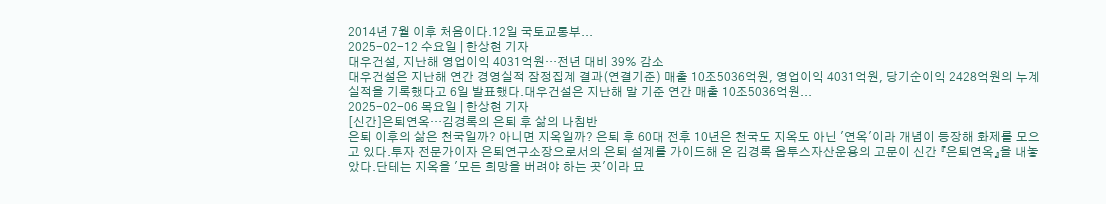2014년 7월 이후 처음이다.12일 국토교통부...
2025-02-12 수요일 | 한상현 기자
대우건설, 지난해 영업이익 4031억원…전년 대비 39% 감소
대우건설은 지난해 연간 경영실적 잠정집계 결과(연결기준) 매출 10조5036억원, 영업이익 4031억원, 당기순이익 2428억원의 누계 실적을 기록했다고 6일 발표했다.대우건설은 지난해 말 기준 연간 매출 10조5036억원...
2025-02-06 목요일 | 한상현 기자
[신간]은퇴연옥…김경록의 은퇴 후 삶의 나침반
은퇴 이후의 삶은 천국일까? 아니면 지옥일까? 은퇴 후 60대 전후 10년은 천국도 지옥도 아닌 '연옥'이라 개념이 등장해 화제를 모으고 있다.투자 전문가이자 은퇴연구소장으로서의 은퇴 설계를 가이드해 온 김경록 옵투스자산운용의 고문이 신간 『은퇴연옥』을 내놓았다.단테는 지옥을 '모든 희망을 버려야 하는 곳'이라 묘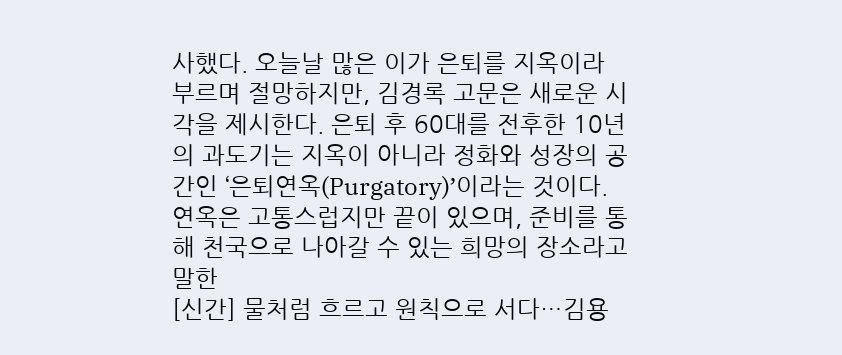사했다. 오늘날 많은 이가 은퇴를 지옥이라 부르며 절망하지만, 김경록 고문은 새로운 시각을 제시한다. 은퇴 후 60대를 전후한 10년의 과도기는 지옥이 아니라 정화와 성장의 공간인 ‘은퇴연옥(Purgatory)’이라는 것이다. 연옥은 고통스럽지만 끝이 있으며, 준비를 통해 천국으로 나아갈 수 있는 희망의 장소라고 말한
[신간] 물처럼 흐르고 원칙으로 서다…김용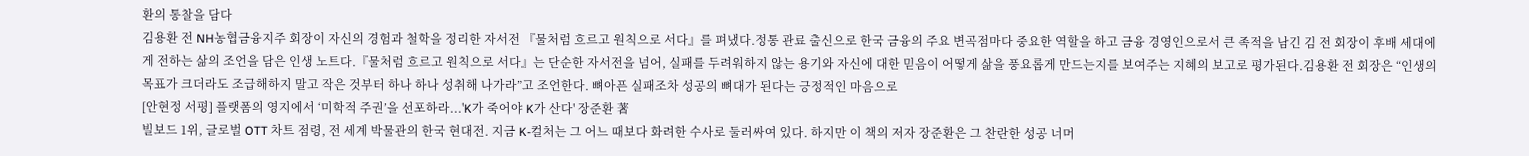환의 통찰을 담다
김용환 전 NH농협금융지주 회장이 자신의 경험과 철학을 정리한 자서전 『물처럼 흐르고 원칙으로 서다』를 펴냈다.정통 관료 출신으로 한국 금융의 주요 변곡점마다 중요한 역할을 하고 금융 경영인으로서 큰 족적을 남긴 김 전 회장이 후배 세대에게 전하는 삶의 조언을 담은 인생 노트다.『물처럼 흐르고 원칙으로 서다』는 단순한 자서전을 넘어, 실패를 두려워하지 않는 용기와 자신에 대한 믿음이 어떻게 삶을 풍요롭게 만드는지를 보여주는 지혜의 보고로 평가된다.김용환 전 회장은 “인생의 목표가 크더라도 조급해하지 말고 작은 것부터 하나 하나 성취해 나가라”고 조언한다. 뼈아픈 실패조차 성공의 뼈대가 된다는 긍정적인 마음으로
[안현정 서평] 플랫폼의 영지에서 ‘미학적 주권’을 선포하라...'K가 죽어야 K가 산다' 장준환 著
빌보드 1위, 글로벌 OTT 차트 점령, 전 세계 박물관의 한국 현대전. 지금 K-컬처는 그 어느 때보다 화려한 수사로 둘러싸여 있다. 하지만 이 책의 저자 장준환은 그 찬란한 성공 너머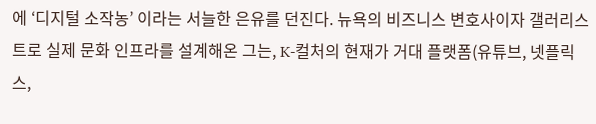에 ‘디지털 소작농’ 이라는 서늘한 은유를 던진다. 뉴욕의 비즈니스 변호사이자 갤러리스트로 실제 문화 인프라를 설계해온 그는, K-컬처의 현재가 거대 플랫폼(유튜브, 넷플릭스,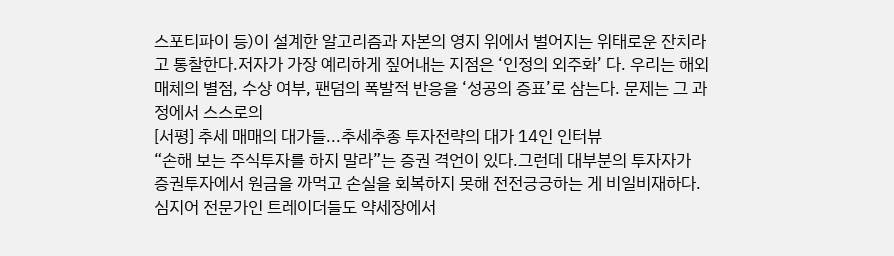스포티파이 등)이 설계한 알고리즘과 자본의 영지 위에서 벌어지는 위태로운 잔치라고 통찰한다.저자가 가장 예리하게 짚어내는 지점은 ‘인정의 외주화’ 다. 우리는 해외 매체의 별점, 수상 여부, 팬덤의 폭발적 반응을 ‘성공의 증표’로 삼는다. 문제는 그 과정에서 스스로의
[서평] 추세 매매의 대가들...추세추종 투자전략의 대가 14인 인터뷰
“손해 보는 주식투자를 하지 말라”는 증권 격언이 있다.그런데 대부분의 투자자가 증권투자에서 원금을 까먹고 손실을 회복하지 못해 전전긍긍하는 게 비일비재하다. 심지어 전문가인 트레이더들도 약세장에서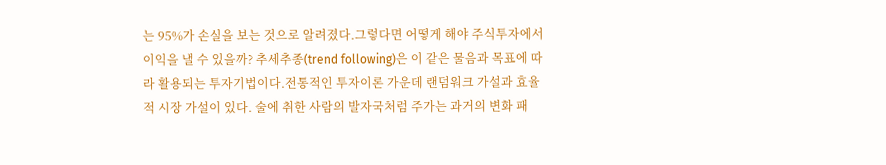는 95%가 손실을 보는 것으로 알려졌다.그렇다면 어떻게 해야 주식투자에서 이익을 낼 수 있을까? 추세추종(trend following)은 이 같은 물음과 목표에 따라 활용되는 투자기법이다.전통적인 투자이론 가운데 랜덤워크 가설과 효율적 시장 가설이 있다. 술에 취한 사람의 발자국처럼 주가는 과거의 변화 패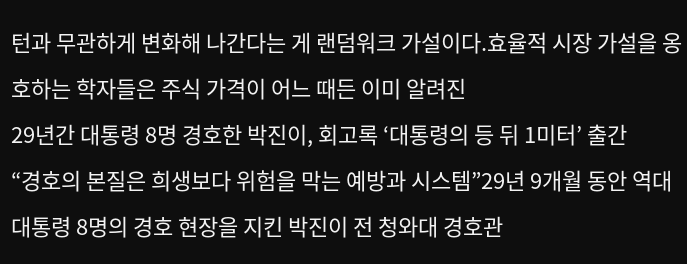턴과 무관하게 변화해 나간다는 게 랜덤워크 가설이다.효율적 시장 가설을 옹호하는 학자들은 주식 가격이 어느 때든 이미 알려진
29년간 대통령 8명 경호한 박진이, 회고록 ‘대통령의 등 뒤 1미터’ 출간
“경호의 본질은 희생보다 위험을 막는 예방과 시스템”29년 9개월 동안 역대 대통령 8명의 경호 현장을 지킨 박진이 전 청와대 경호관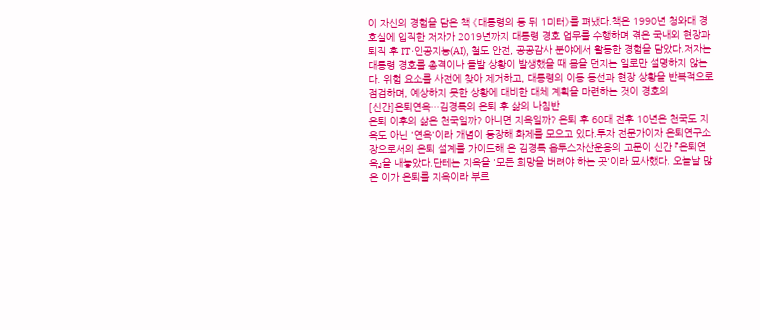이 자신의 경험을 담은 책 《대통령의 등 뒤 1미터》를 펴냈다.책은 1990년 청와대 경호실에 입직한 저자가 2019년까지 대통령 경호 업무를 수행하며 겪은 국내외 현장과 퇴직 후 IT·인공지능(AI), 철도 안전, 공공감사 분야에서 활동한 경험을 담았다.저자는 대통령 경호를 총격이나 돌발 상황이 발생했을 때 몸을 던지는 일로만 설명하지 않는다. 위험 요소를 사전에 찾아 제거하고, 대통령의 이동 동선과 현장 상황을 반복적으로 점검하며, 예상하지 못한 상황에 대비한 대체 계획을 마련하는 것이 경호의
[신간]은퇴연옥…김경록의 은퇴 후 삶의 나침반
은퇴 이후의 삶은 천국일까? 아니면 지옥일까? 은퇴 후 60대 전후 10년은 천국도 지옥도 아닌 '연옥'이라 개념이 등장해 화제를 모으고 있다.투자 전문가이자 은퇴연구소장으로서의 은퇴 설계를 가이드해 온 김경록 옵투스자산운용의 고문이 신간 『은퇴연옥』을 내놓았다.단테는 지옥을 '모든 희망을 버려야 하는 곳'이라 묘사했다. 오늘날 많은 이가 은퇴를 지옥이라 부르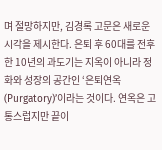며 절망하지만, 김경록 고문은 새로운 시각을 제시한다. 은퇴 후 60대를 전후한 10년의 과도기는 지옥이 아니라 정화와 성장의 공간인 ‘은퇴연옥(Purgatory)’이라는 것이다. 연옥은 고통스럽지만 끝이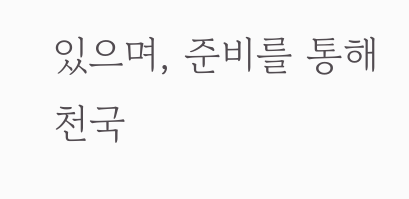있으며, 준비를 통해 천국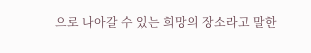으로 나아갈 수 있는 희망의 장소라고 말한